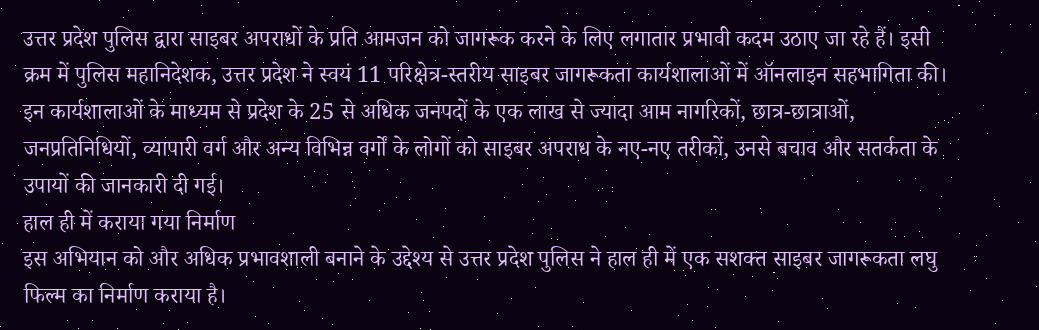उत्तर प्रदेश पुलिस द्वारा साइबर अपराधों के प्रति आमजन को जागरूक करने के लिए लगातार प्रभावी कदम उठाए जा रहे हैं। इसी क्रम में पुलिस महानिदेशक, उत्तर प्रदेश ने स्वयं 11 परिक्षेत्र-स्तरीय साइबर जागरूकता कार्यशालाओं में ऑनलाइन सहभागिता की। इन कार्यशालाओं के माध्यम से प्रदेश के 25 से अधिक जनपदों के एक लाख से ज्यादा आम नागरिकों, छात्र-छात्राओं, जनप्रतिनिधियों, व्यापारी वर्ग और अन्य विभिन्न वर्गों के लोगों को साइबर अपराध के नए-नए तरीकों, उनसे बचाव और सतर्कता के उपायों की जानकारी दी गई।
हाल ही में कराया गया निर्माण
इस अभियान को और अधिक प्रभावशाली बनाने के उद्देश्य से उत्तर प्रदेश पुलिस ने हाल ही में एक सशक्त साइबर जागरूकता लघु फिल्म का निर्माण कराया है।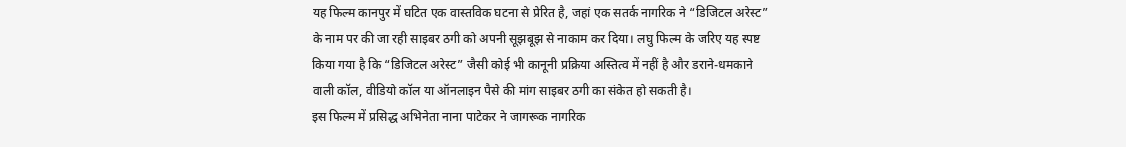यह फिल्म कानपुर में घटित एक वास्तविक घटना से प्रेरित है, जहां एक सतर्क नागरिक ने “डिजिटल अरेस्ट” के नाम पर की जा रही साइबर ठगी को अपनी सूझबूझ से नाकाम कर दिया। लघु फिल्म के जरिए यह स्पष्ट किया गया है कि “डिजिटल अरेस्ट” जैसी कोई भी कानूनी प्रक्रिया अस्तित्व में नहीं है और डराने-धमकाने वाली कॉल, वीडियो कॉल या ऑनलाइन पैसे की मांग साइबर ठगी का संकेत हो सकती है।
इस फिल्म में प्रसिद्ध अभिनेता नाना पाटेकर ने जागरूक नागरिक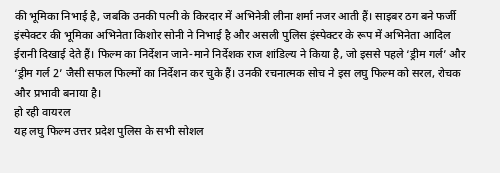की भूमिका निभाई है, जबकि उनकी पत्नी के किरदार में अभिनेत्री लीना शर्मा नजर आती हैं। साइबर ठग बने फर्जी इंस्पेक्टर की भूमिका अभिनेता किशोर सोनी ने निभाई है और असली पुलिस इंस्पेक्टर के रूप में अभिनेता आदिल ईरानी दिखाई देते हैं। फिल्म का निर्देशन जाने-माने निर्देशक राज शांडिल्य ने किया है, जो इससे पहले ‘ड्रीम गर्ल’ और ‘ड्रीम गर्ल 2’ जैसी सफल फिल्मों का निर्देशन कर चुके हैं। उनकी रचनात्मक सोच ने इस लघु फिल्म को सरल, रोचक और प्रभावी बनाया है।
हो रही वायरल
यह लघु फिल्म उत्तर प्रदेश पुलिस के सभी सोशल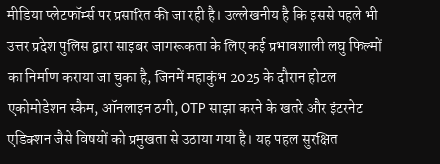मीडिया प्लेटफॉर्म्स पर प्रसारित की जा रही है। उल्लेखनीय है कि इससे पहले भी उत्तर प्रदेश पुलिस द्वारा साइबर जागरूकता के लिए कई प्रभावशाली लघु फिल्मों का निर्माण कराया जा चुका है, जिनमें महाकुंभ 2025 के दौरान होटल एकोमोडेशन स्कैम, ऑनलाइन ठगी, OTP साझा करने के खतरे और इंटरनेट एडिक्शन जैसे विषयों को प्रमुखता से उठाया गया है। यह पहल सुरक्षित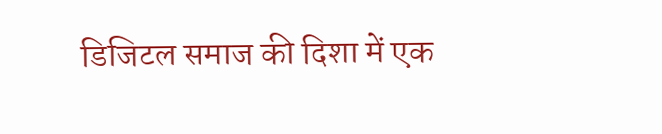डिजिटल समाज की दिशा में एक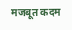मजबूत कदम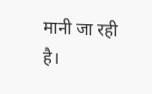मानी जा रही है।